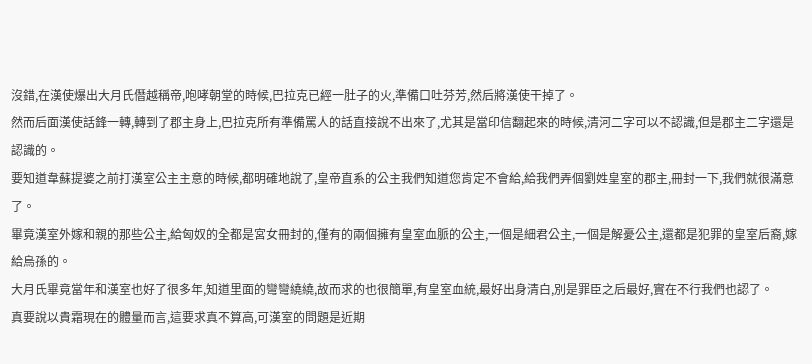沒錯,在漢使爆出大月氏僭越稱帝,咆哮朝堂的時候,巴拉克已經一肚子的火,準備口吐芬芳,然后將漢使干掉了。
然而后面漢使話鋒一轉,轉到了郡主身上,巴拉克所有準備罵人的話直接說不出來了,尤其是當印信翻起來的時候,清河二字可以不認識,但是郡主二字還是認識的。
要知道韋蘇提婆之前打漢室公主主意的時候,都明確地說了,皇帝直系的公主我們知道您肯定不會給,給我們弄個劉姓皇室的郡主,冊封一下,我們就很滿意了。
畢竟漢室外嫁和親的那些公主,給匈奴的全都是宮女冊封的,僅有的兩個擁有皇室血脈的公主,一個是細君公主,一個是解憂公主,還都是犯罪的皇室后裔,嫁給烏孫的。
大月氏畢竟當年和漢室也好了很多年,知道里面的彎彎繞繞,故而求的也很簡單,有皇室血統,最好出身清白,別是罪臣之后最好,實在不行我們也認了。
真要說以貴霜現在的體量而言,這要求真不算高,可漢室的問題是近期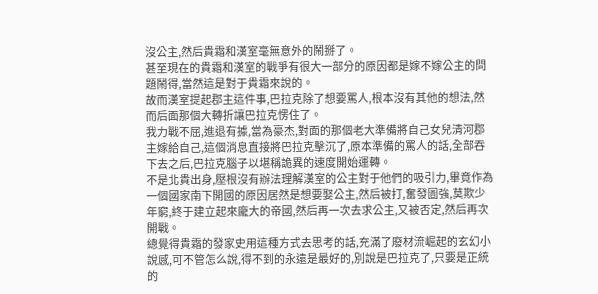沒公主,然后貴霜和漢室毫無意外的鬧掰了。
甚至現在的貴霜和漢室的戰爭有很大一部分的原因都是嫁不嫁公主的問題鬧得,當然這是對于貴霜來說的。
故而漢室提起郡主這件事,巴拉克除了想要罵人,根本沒有其他的想法,然而后面那個大轉折讓巴拉克愣住了。
我力戰不屈,進退有據,當為豪杰,對面的那個老大準備將自己女兒清河郡主嫁給自己,這個消息直接將巴拉克擊沉了,原本準備的罵人的話,全部吞下去之后,巴拉克腦子以堪稱詭異的速度開始運轉。
不是北貴出身,壓根沒有辦法理解漢室的公主對于他們的吸引力,畢竟作為一個國家南下開國的原因居然是想要娶公主,然后被打,奮發圖強,莫欺少年窮,終于建立起來龐大的帝國,然后再一次去求公主,又被否定,然后再次開戰。
總覺得貴霜的發家史用這種方式去思考的話,充滿了廢材流崛起的玄幻小說感,可不管怎么說,得不到的永遠是最好的,別說是巴拉克了,只要是正統的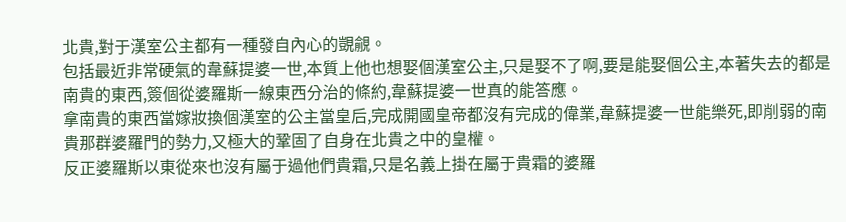北貴,對于漢室公主都有一種發自內心的覬覦。
包括最近非常硬氣的韋蘇提婆一世,本質上他也想娶個漢室公主,只是娶不了啊,要是能娶個公主,本著失去的都是南貴的東西,簽個從婆羅斯一線東西分治的條約,韋蘇提婆一世真的能答應。
拿南貴的東西當嫁妝換個漢室的公主當皇后,完成開國皇帝都沒有完成的偉業,韋蘇提婆一世能樂死,即削弱的南貴那群婆羅門的勢力,又極大的鞏固了自身在北貴之中的皇權。
反正婆羅斯以東從來也沒有屬于過他們貴霜,只是名義上掛在屬于貴霜的婆羅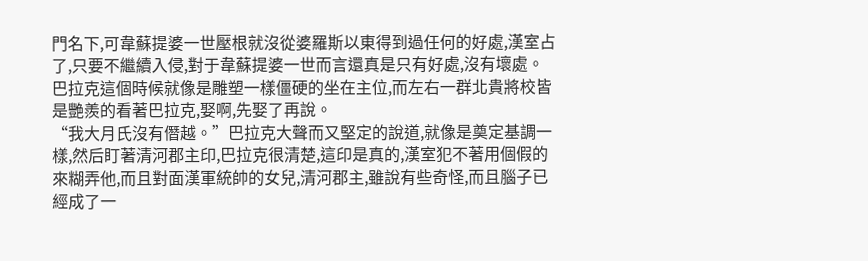門名下,可韋蘇提婆一世壓根就沒從婆羅斯以東得到過任何的好處,漢室占了,只要不繼續入侵,對于韋蘇提婆一世而言還真是只有好處,沒有壞處。
巴拉克這個時候就像是雕塑一樣僵硬的坐在主位,而左右一群北貴將校皆是艷羨的看著巴拉克,娶啊,先娶了再說。
“我大月氏沒有僭越。”巴拉克大聲而又堅定的說道,就像是奠定基調一樣,然后盯著清河郡主印,巴拉克很清楚,這印是真的,漢室犯不著用個假的來糊弄他,而且對面漢軍統帥的女兒,清河郡主,雖說有些奇怪,而且腦子已經成了一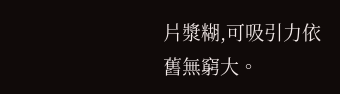片漿糊,可吸引力依舊無窮大。